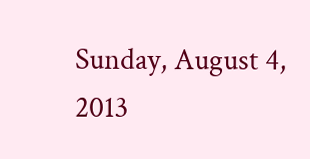Sunday, August 4, 2013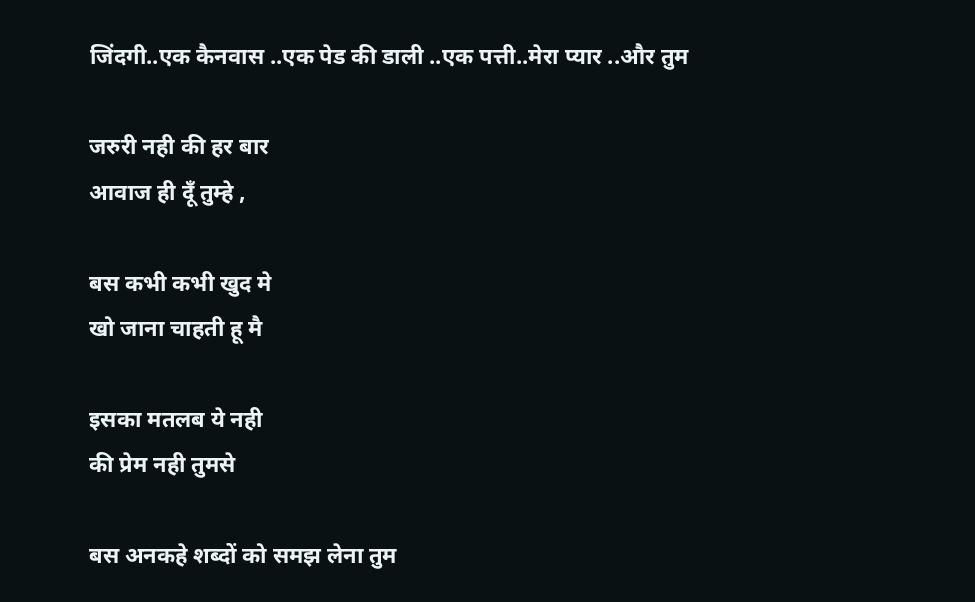जिंदगी..एक कैनवास ..एक पेड की डाली ..एक पत्ती..मेरा प्यार ..और तुम

जरुरी नही की हर बार
आवाज ही दूँ तुम्हे ,

बस कभी कभी खुद मे
खो जाना चाहती हू मै

इसका मतलब ये नही
की प्रेम नही तुमसे

बस अनकहे शब्दों को समझ लेना तुम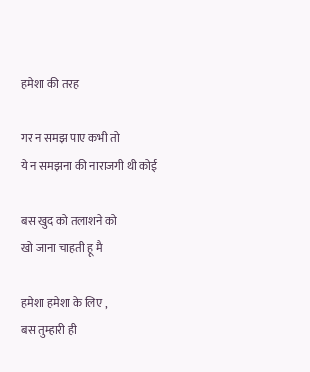हमेशा की तरह

गर न समझ पाए कभी तो
ये न समझना की नाराजगी थी कोई

बस खुद को तलाशने को
खो जाना चाहती हू मै

हमेशा हमेशा के लिए ,
बस तुम्हारी ही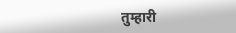तुम्हारी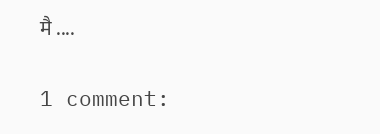मै ....

1 comment: